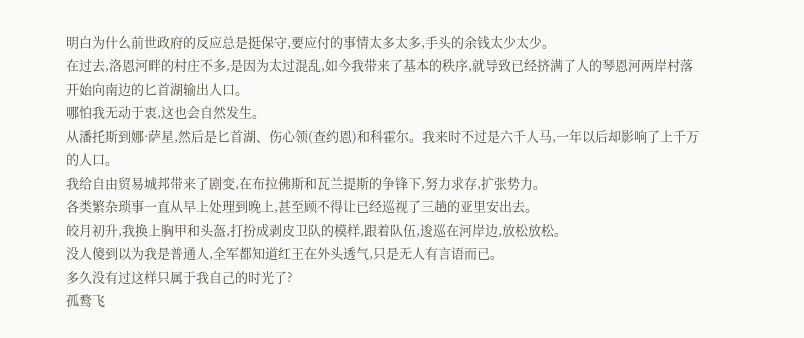明白为什么前世政府的反应总是挺保守,要应付的事情太多太多,手头的余钱太少太少。
在过去,洛恩河畔的村庄不多,是因为太过混乱,如今我带来了基本的秩序,就导致已经挤满了人的琴恩河两岸村落开始向南边的匕首湖输出人口。
哪怕我无动于衷,这也会自然发生。
从潘托斯到娜·萨星,然后是匕首湖、伤心领(查约恩)和科霍尔。我来时不过是六千人马,一年以后却影响了上千万的人口。
我给自由贸易城邦带来了剧变,在布拉佛斯和瓦兰提斯的争锋下,努力求存,扩张势力。
各类繁杂琐事一直从早上处理到晚上,甚至顾不得让已经巡视了三趟的亚里安出去。
皎月初升,我换上胸甲和头盔,打扮成剥皮卫队的模样,跟着队伍,逡巡在河岸边,放松放松。
没人傻到以为我是普通人,全军都知道红王在外头透气,只是无人有言语而已。
多久没有过这样只属于我自己的时光了?
孤鹜飞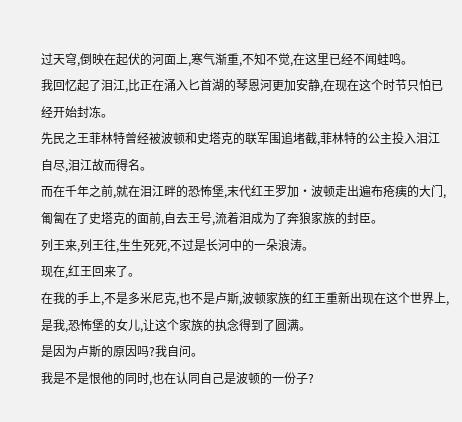过天穹,倒映在起伏的河面上,寒气渐重,不知不觉,在这里已经不闻蛙鸣。
我回忆起了泪江,比正在涌入匕首湖的琴恩河更加安静,在现在这个时节只怕已经开始封冻。
先民之王菲林特曾经被波顿和史塔克的联军围追堵截,菲林特的公主投入泪江自尽,泪江故而得名。
而在千年之前,就在泪江畔的恐怖堡,末代红王罗加·波顿走出遍布疮痍的大门,匍匐在了史塔克的面前,自去王号,流着泪成为了奔狼家族的封臣。
列王来,列王往,生生死死,不过是长河中的一朵浪涛。
现在,红王回来了。
在我的手上,不是多米尼克,也不是卢斯,波顿家族的红王重新出现在这个世界上,是我,恐怖堡的女儿,让这个家族的执念得到了圆满。
是因为卢斯的原因吗?我自问。
我是不是恨他的同时,也在认同自己是波顿的一份子?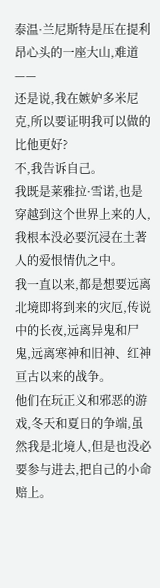泰温·兰尼斯特是压在提利昂心头的一座大山,难道——
还是说,我在嫉妒多米尼克,所以要证明我可以做的比他更好?
不,我告诉自己。
我既是莱雅拉·雪诺,也是穿越到这个世界上来的人,我根本没必要沉浸在土著人的爱恨情仇之中。
我一直以来,都是想要远离北境即将到来的灾厄,传说中的长夜,远离异鬼和尸鬼,远离寒神和旧神、红神亘古以来的战争。
他们在玩正义和邪恶的游戏,冬天和夏日的争端,虽然我是北境人,但是也没必要参与进去,把自己的小命赔上。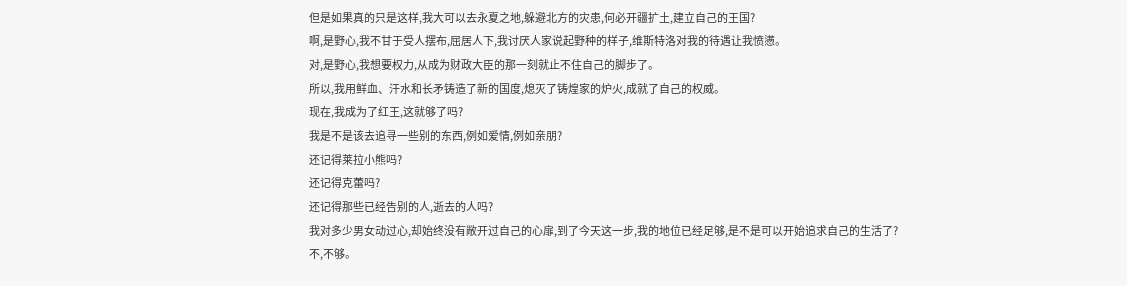但是如果真的只是这样,我大可以去永夏之地,躲避北方的灾患,何必开疆扩土,建立自己的王国?
啊,是野心,我不甘于受人摆布,屈居人下,我讨厌人家说起野种的样子,维斯特洛对我的待遇让我愤懑。
对,是野心,我想要权力,从成为财政大臣的那一刻就止不住自己的脚步了。
所以,我用鲜血、汗水和长矛铸造了新的国度,熄灭了铸煌家的炉火,成就了自己的权威。
现在,我成为了红王,这就够了吗?
我是不是该去追寻一些别的东西,例如爱情,例如亲朋?
还记得莱拉小熊吗?
还记得克蕾吗?
还记得那些已经告别的人,逝去的人吗?
我对多少男女动过心,却始终没有敞开过自己的心扉,到了今天这一步,我的地位已经足够,是不是可以开始追求自己的生活了?
不,不够。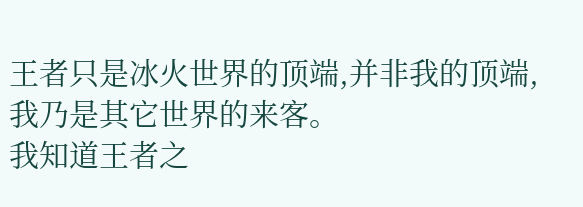王者只是冰火世界的顶端,并非我的顶端,我乃是其它世界的来客。
我知道王者之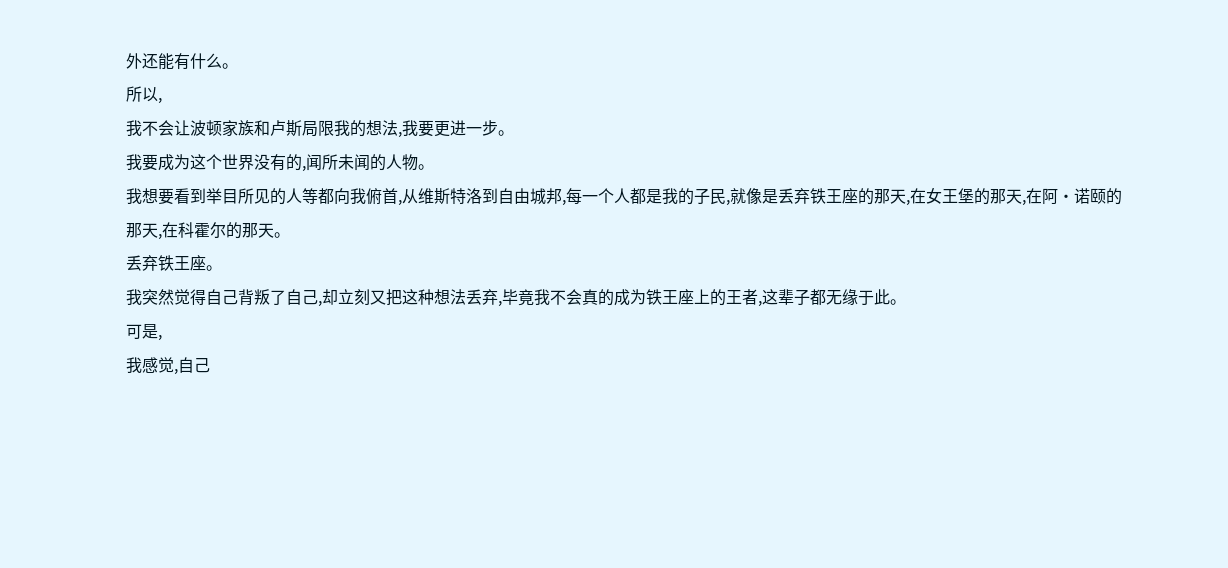外还能有什么。
所以,
我不会让波顿家族和卢斯局限我的想法,我要更进一步。
我要成为这个世界没有的,闻所未闻的人物。
我想要看到举目所见的人等都向我俯首,从维斯特洛到自由城邦,每一个人都是我的子民,就像是丢弃铁王座的那天,在女王堡的那天,在阿·诺颐的那天,在科霍尔的那天。
丢弃铁王座。
我突然觉得自己背叛了自己,却立刻又把这种想法丢弃,毕竟我不会真的成为铁王座上的王者,这辈子都无缘于此。
可是,
我感觉,自己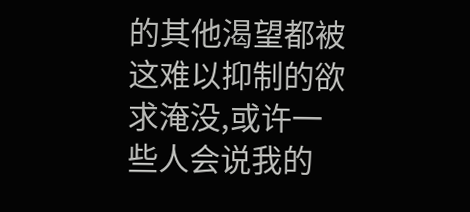的其他渴望都被这难以抑制的欲求淹没,或许一些人会说我的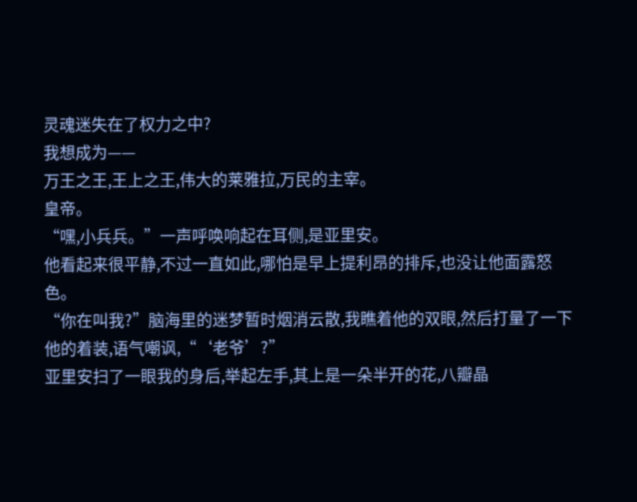灵魂迷失在了权力之中?
我想成为——
万王之王,王上之王,伟大的莱雅拉,万民的主宰。
皇帝。
“嘿,小兵兵。”一声呼唤响起在耳侧,是亚里安。
他看起来很平静,不过一直如此,哪怕是早上提利昂的排斥,也没让他面露怒色。
“你在叫我?”脑海里的迷梦暂时烟消云散,我瞧着他的双眼,然后打量了一下他的着装,语气嘲讽,“‘老爷’?”
亚里安扫了一眼我的身后,举起左手,其上是一朵半开的花,八瓣晶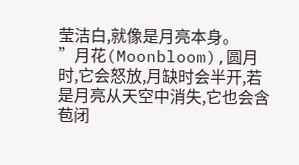莹洁白,就像是月亮本身。
”月花(Moonbloom),圆月时,它会怒放,月缺时会半开,若是月亮从天空中消失,它也会含苞闭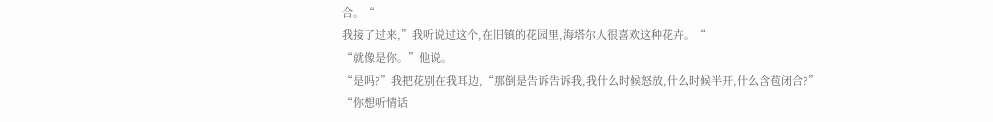合。“
我接了过来,”我听说过这个,在旧镇的花园里,海塔尔人很喜欢这种花卉。“
“就像是你。”他说。
“是吗?”我把花别在我耳边,“那倒是告诉告诉我,我什么时候怒放,什么时候半开,什么含苞闭合?”
“你想听情话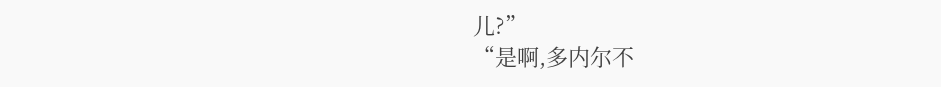儿?”
“是啊,多内尔不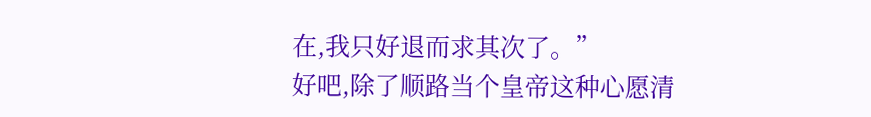在,我只好退而求其次了。”
好吧,除了顺路当个皇帝这种心愿清